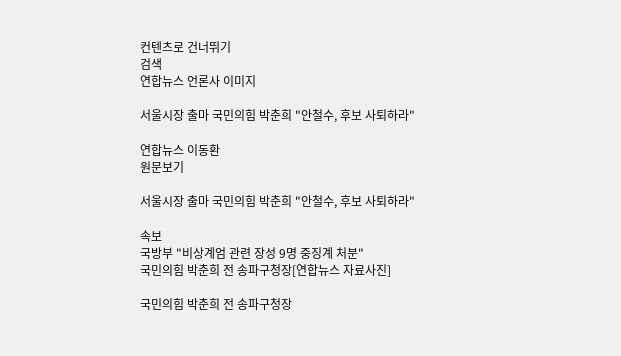컨텐츠로 건너뛰기
검색
연합뉴스 언론사 이미지

서울시장 출마 국민의힘 박춘희 "안철수, 후보 사퇴하라"

연합뉴스 이동환
원문보기

서울시장 출마 국민의힘 박춘희 "안철수, 후보 사퇴하라"

속보
국방부 "비상계엄 관련 장성 9명 중징계 처분"
국민의힘 박춘희 전 송파구청장[연합뉴스 자료사진]

국민의힘 박춘희 전 송파구청장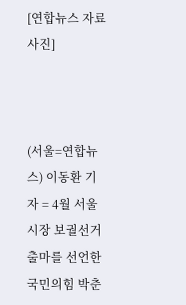[연합뉴스 자료사진]



(서울=연합뉴스) 이동환 기자 = 4월 서울시장 보궐선거 출마를 선언한 국민의힘 박춘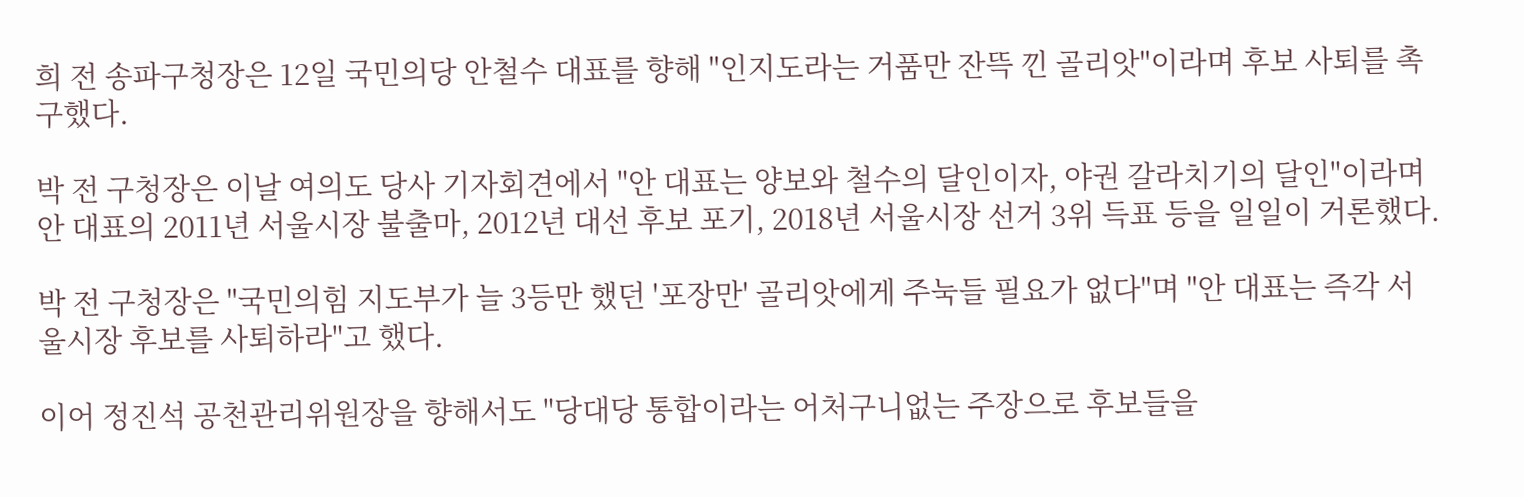희 전 송파구청장은 12일 국민의당 안철수 대표를 향해 "인지도라는 거품만 잔뜩 낀 골리앗"이라며 후보 사퇴를 촉구했다.

박 전 구청장은 이날 여의도 당사 기자회견에서 "안 대표는 양보와 철수의 달인이자, 야권 갈라치기의 달인"이라며 안 대표의 2011년 서울시장 불출마, 2012년 대선 후보 포기, 2018년 서울시장 선거 3위 득표 등을 일일이 거론했다.

박 전 구청장은 "국민의힘 지도부가 늘 3등만 했던 '포장만' 골리앗에게 주눅들 필요가 없다"며 "안 대표는 즉각 서울시장 후보를 사퇴하라"고 했다.

이어 정진석 공천관리위원장을 향해서도 "당대당 통합이라는 어처구니없는 주장으로 후보들을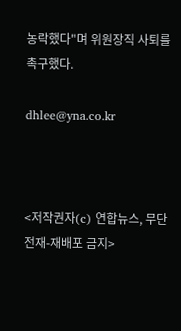농락했다"며 위원장직 사퇴를 촉구했다.

dhlee@yna.co.kr



<저작권자(c) 연합뉴스, 무단 전재-재배포 금지>